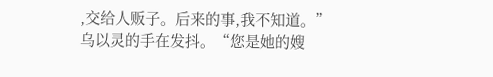,交给人贩子。后来的事,我不知道。”
乌以灵的手在发抖。“您是她的嫂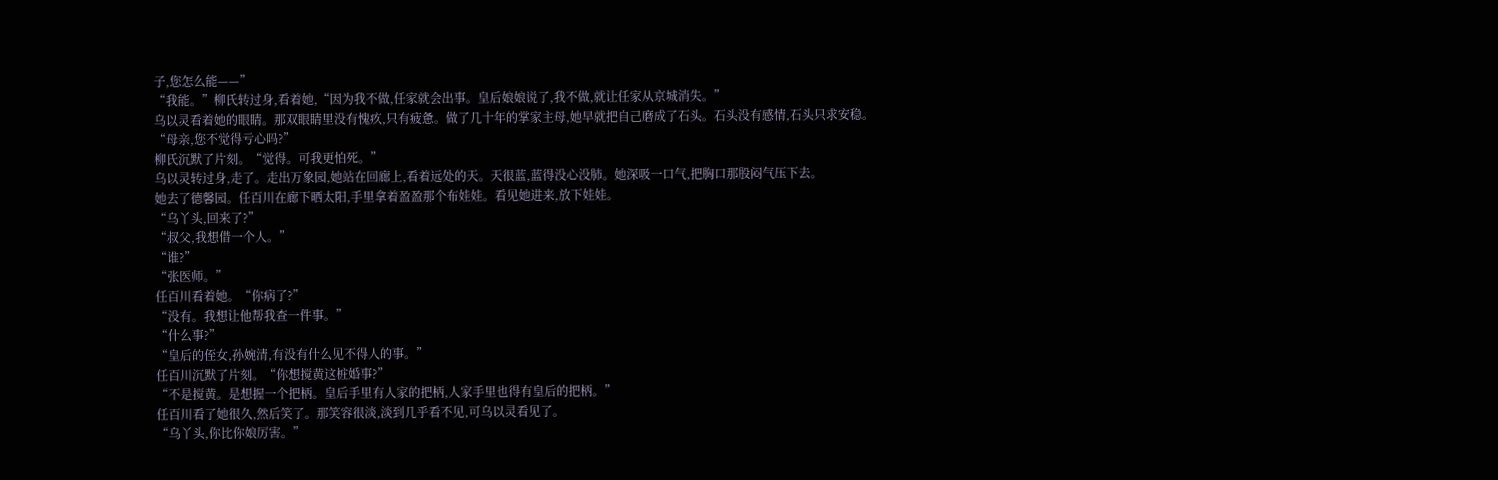子,您怎么能——”
“我能。”柳氏转过身,看着她,“因为我不做,任家就会出事。皇后娘娘说了,我不做,就让任家从京城消失。”
乌以灵看着她的眼睛。那双眼睛里没有愧疚,只有疲惫。做了几十年的掌家主母,她早就把自己磨成了石头。石头没有感情,石头只求安稳。
“母亲,您不觉得亏心吗?”
柳氏沉默了片刻。“觉得。可我更怕死。”
乌以灵转过身,走了。走出万象园,她站在回廊上,看着远处的天。天很蓝,蓝得没心没肺。她深吸一口气,把胸口那股闷气压下去。
她去了德馨园。任百川在廊下晒太阳,手里拿着盈盈那个布娃娃。看见她进来,放下娃娃。
“乌丫头,回来了?”
“叔父,我想借一个人。”
“谁?”
“张医师。”
任百川看着她。“你病了?”
“没有。我想让他帮我查一件事。”
“什么事?”
“皇后的侄女,孙婉清,有没有什么见不得人的事。”
任百川沉默了片刻。“你想搅黄这桩婚事?”
“不是搅黄。是想握一个把柄。皇后手里有人家的把柄,人家手里也得有皇后的把柄。”
任百川看了她很久,然后笑了。那笑容很淡,淡到几乎看不见,可乌以灵看见了。
“乌丫头,你比你娘厉害。”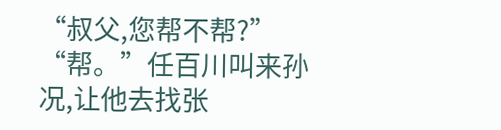“叔父,您帮不帮?”
“帮。”任百川叫来孙况,让他去找张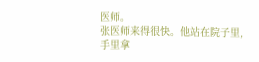医师。
张医师来得很快。他站在院子里,手里拿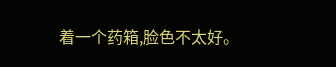着一个药箱,脸色不太好。